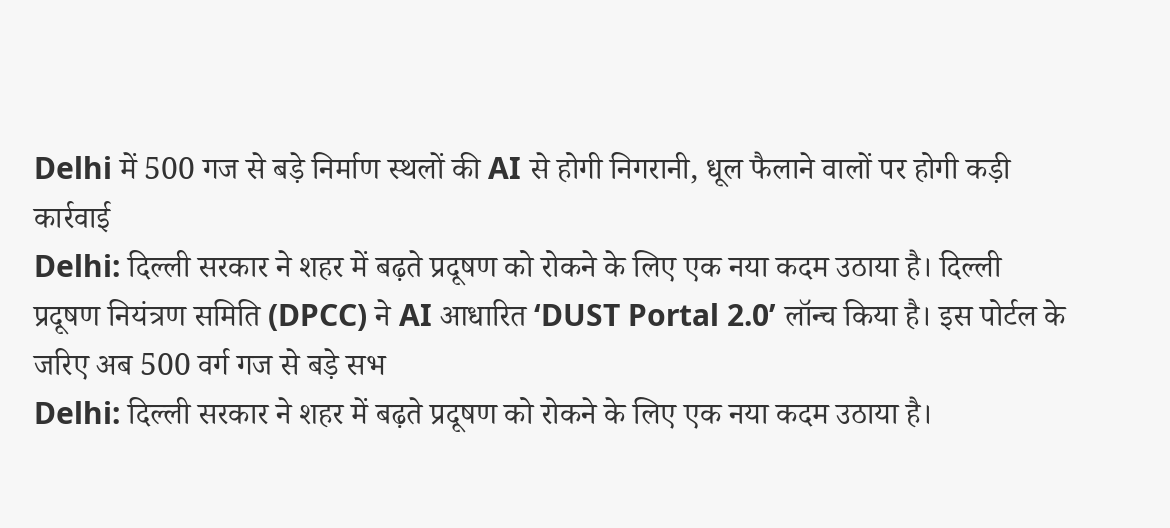Delhi में 500 गज से बड़े निर्माण स्थलों की AI से होगी निगरानी, धूल फैलाने वालों पर होगी कड़ी कार्रवाई
Delhi: दिल्ली सरकार ने शहर में बढ़ते प्रदूषण को रोकने के लिए एक नया कदम उठाया है। दिल्ली प्रदूषण नियंत्रण समिति (DPCC) ने AI आधारित ‘DUST Portal 2.0’ लॉन्च किया है। इस पोर्टल के जरिए अब 500 वर्ग गज से बड़े सभ
Delhi: दिल्ली सरकार ने शहर में बढ़ते प्रदूषण को रोकने के लिए एक नया कदम उठाया है।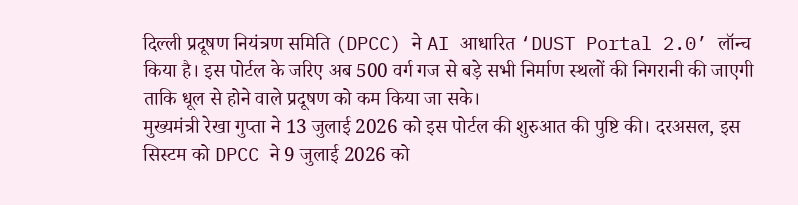दिल्ली प्रदूषण नियंत्रण समिति (DPCC) ने AI आधारित ‘DUST Portal 2.0’ लॉन्च किया है। इस पोर्टल के जरिए अब 500 वर्ग गज से बड़े सभी निर्माण स्थलों की निगरानी की जाएगी ताकि धूल से होने वाले प्रदूषण को कम किया जा सके।
मुख्यमंत्री रेखा गुप्ता ने 13 जुलाई 2026 को इस पोर्टल की शुरुआत की पुष्टि की। दरअसल, इस सिस्टम को DPCC ने 9 जुलाई 2026 को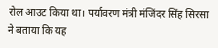रोल आउट किया था। पर्यावरण मंत्री मंजिंदर सिंह सिरसा ने बताया कि यह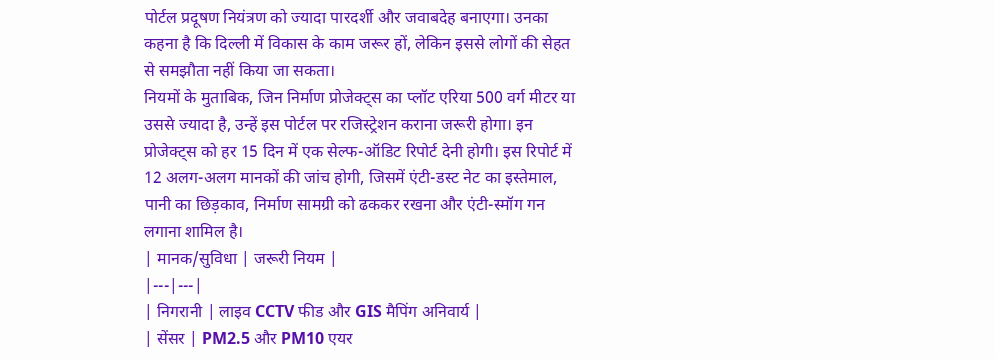पोर्टल प्रदूषण नियंत्रण को ज्यादा पारदर्शी और जवाबदेह बनाएगा। उनका कहना है कि दिल्ली में विकास के काम जरूर हों, लेकिन इससे लोगों की सेहत से समझौता नहीं किया जा सकता।
नियमों के मुताबिक, जिन निर्माण प्रोजेक्ट्स का प्लॉट एरिया 500 वर्ग मीटर या उससे ज्यादा है, उन्हें इस पोर्टल पर रजिस्ट्रेशन कराना जरूरी होगा। इन प्रोजेक्ट्स को हर 15 दिन में एक सेल्फ-ऑडिट रिपोर्ट देनी होगी। इस रिपोर्ट में 12 अलग-अलग मानकों की जांच होगी, जिसमें एंटी-डस्ट नेट का इस्तेमाल, पानी का छिड़काव, निर्माण सामग्री को ढककर रखना और एंटी-स्मॉग गन लगाना शामिल है।
| मानक/सुविधा | जरूरी नियम |
|---|---|
| निगरानी | लाइव CCTV फीड और GIS मैपिंग अनिवार्य |
| सेंसर | PM2.5 और PM10 एयर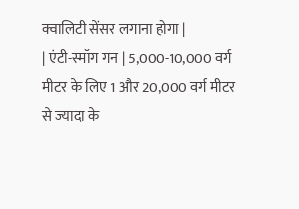क्वालिटी सेंसर लगाना होगा |
| एंटी-स्मॉग गन | 5,000-10,000 वर्ग मीटर के लिए 1 और 20,000 वर्ग मीटर से ज्यादा के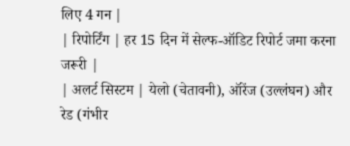लिए 4 गन |
| रिपोर्टिंग | हर 15 दिन में सेल्फ-ऑडिट रिपोर्ट जमा करना जरूरी |
| अलर्ट सिस्टम | येलो (चेतावनी), ऑरेंज (उल्लंघन) और रेड (गंभीर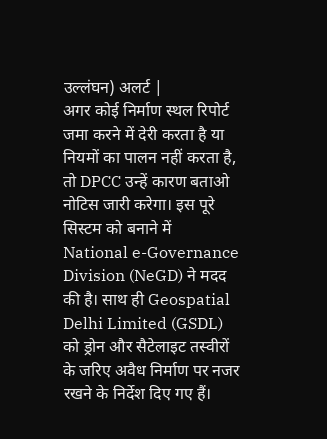उल्लंघन) अलर्ट |
अगर कोई निर्माण स्थल रिपोर्ट जमा करने में देरी करता है या नियमों का पालन नहीं करता है, तो DPCC उन्हें कारण बताओ नोटिस जारी करेगा। इस पूरे सिस्टम को बनाने में National e-Governance Division (NeGD) ने मदद की है। साथ ही Geospatial Delhi Limited (GSDL) को ड्रोन और सैटेलाइट तस्वीरों के जरिए अवैध निर्माण पर नजर रखने के निर्देश दिए गए हैं।